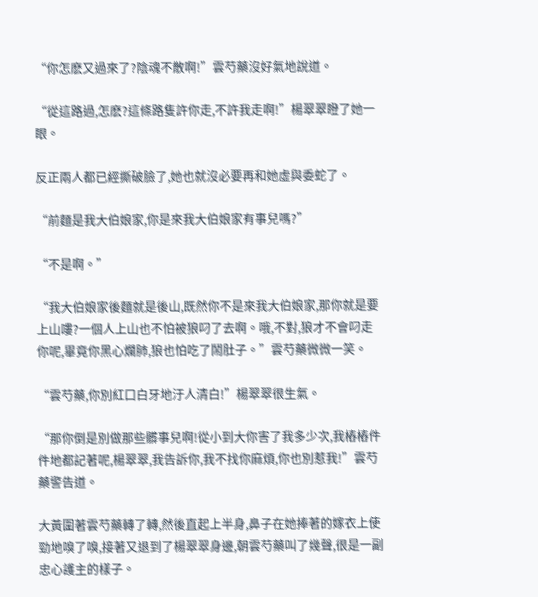“你怎麽又過來了?陰魂不散啊!”雲芍藥沒好氣地說道。

“從這路過,怎麽?這條路隻許你走,不許我走啊!”楊翠翠瞪了她一眼。

反正兩人都已經撕破臉了,她也就沒必要再和她虛與委蛇了。

“前麵是我大伯娘家,你是來我大伯娘家有事兒嗎?”

“不是啊。”

“我大伯娘家後麵就是後山,既然你不是來我大伯娘家,那你就是要上山嘍?一個人上山也不怕被狼叼了去啊。哦,不對,狼才不會叼走你呢,畢竟你黑心爛肺,狼也怕吃了鬧肚子。”雲芍藥微微一笑。

“雲芍藥,你別紅口白牙地汙人清白!”楊翠翠很生氣。

“那你倒是別做那些髒事兒啊!從小到大你害了我多少次,我樁樁件件地都記著呢,楊翠翠,我告訴你,我不找你麻煩,你也別惹我!”雲芍藥警告道。

大黃圍著雲芍藥轉了轉,然後直起上半身,鼻子在她捧著的嫁衣上使勁地嗅了嗅,接著又退到了楊翠翠身邊,朝雲芍藥叫了幾聲,很是一副忠心護主的樣子。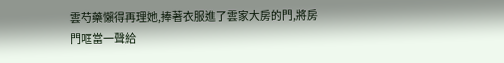雲芍藥懶得再理她,捧著衣服進了雲家大房的門,將房門哐當一聲給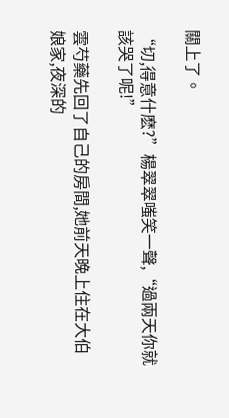關上了。

“切,得意什麽?”楊翠翠嗤笑一聲,“過兩天你就該哭了呢!”

雲芍藥先回了自己的房間,她前天晚上住在大伯娘家,夜深的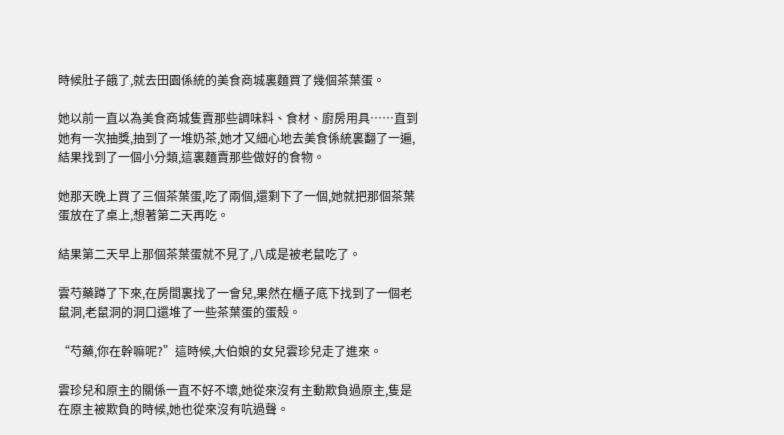時候肚子餓了,就去田園係統的美食商城裏麵買了幾個茶葉蛋。

她以前一直以為美食商城隻賣那些調味料、食材、廚房用具……直到她有一次抽獎,抽到了一堆奶茶,她才又細心地去美食係統裏翻了一遍,結果找到了一個小分類,這裏麵賣那些做好的食物。

她那天晚上買了三個茶葉蛋,吃了兩個,還剩下了一個,她就把那個茶葉蛋放在了桌上,想著第二天再吃。

結果第二天早上那個茶葉蛋就不見了,八成是被老鼠吃了。

雲芍藥蹲了下來,在房間裏找了一會兒,果然在櫃子底下找到了一個老鼠洞,老鼠洞的洞口還堆了一些茶葉蛋的蛋殼。

“芍藥,你在幹嘛呢?”這時候,大伯娘的女兒雲珍兒走了進來。

雲珍兒和原主的關係一直不好不壞,她從來沒有主動欺負過原主,隻是在原主被欺負的時候,她也從來沒有吭過聲。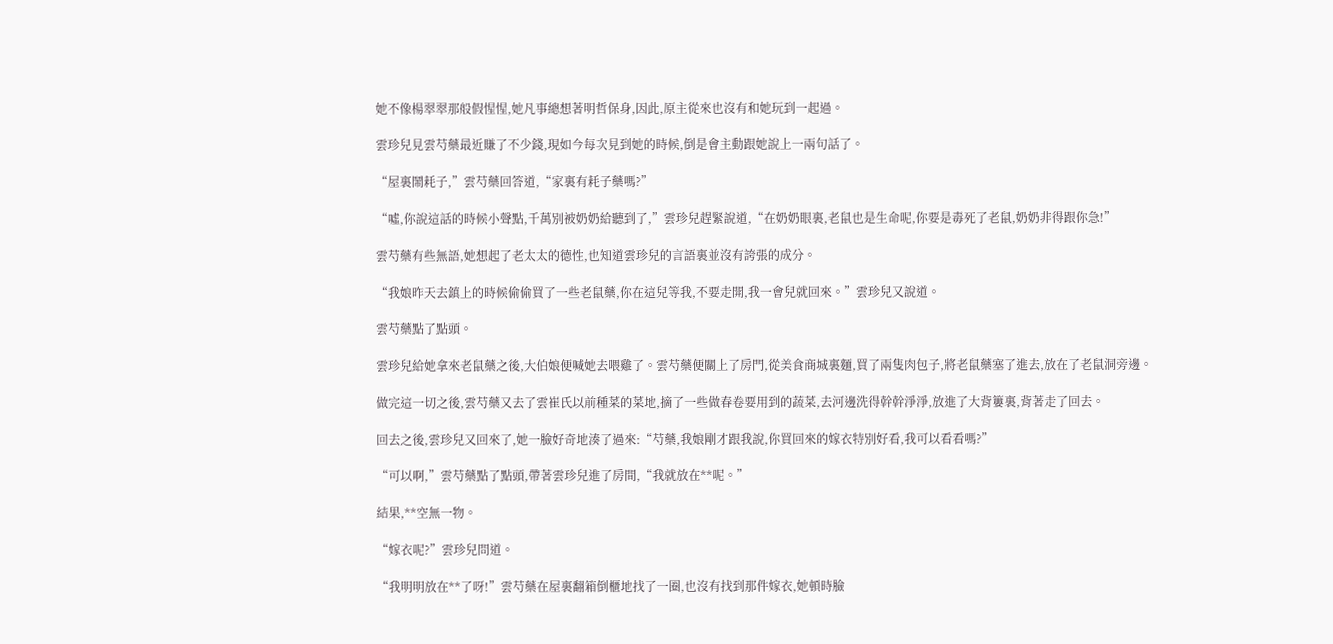她不像楊翠翠那般假惺惺,她凡事總想著明哲保身,因此,原主從來也沒有和她玩到一起過。

雲珍兒見雲芍藥最近賺了不少錢,現如今每次見到她的時候,倒是會主動跟她說上一兩句話了。

“屋裏鬧耗子,”雲芍藥回答道,“家裏有耗子藥嗎?”

“噓,你說這話的時候小聲點,千萬別被奶奶給聽到了,”雲珍兒趕緊說道,“在奶奶眼裏,老鼠也是生命呢,你要是毒死了老鼠,奶奶非得跟你急!”

雲芍藥有些無語,她想起了老太太的德性,也知道雲珍兒的言語裏並沒有誇張的成分。

“我娘昨天去鎮上的時候偷偷買了一些老鼠藥,你在這兒等我,不要走開,我一會兒就回來。”雲珍兒又說道。

雲芍藥點了點頭。

雲珍兒給她拿來老鼠藥之後,大伯娘便喊她去喂雞了。雲芍藥便關上了房門,從美食商城裏麵,買了兩隻肉包子,將老鼠藥塞了進去,放在了老鼠洞旁邊。

做完這一切之後,雲芍藥又去了雲崔氏以前種菜的菜地,摘了一些做春卷要用到的蔬菜,去河邊洗得幹幹淨淨,放進了大背簍裏,背著走了回去。

回去之後,雲珍兒又回來了,她一臉好奇地湊了過來:“芍藥,我娘剛才跟我說,你買回來的嫁衣特別好看,我可以看看嗎?”

“可以啊,”雲芍藥點了點頭,帶著雲珍兒進了房間,“我就放在**呢。”

結果,**空無一物。

“嫁衣呢?”雲珍兒問道。

“我明明放在**了呀!”雲芍藥在屋裏翻箱倒櫃地找了一圈,也沒有找到那件嫁衣,她頓時臉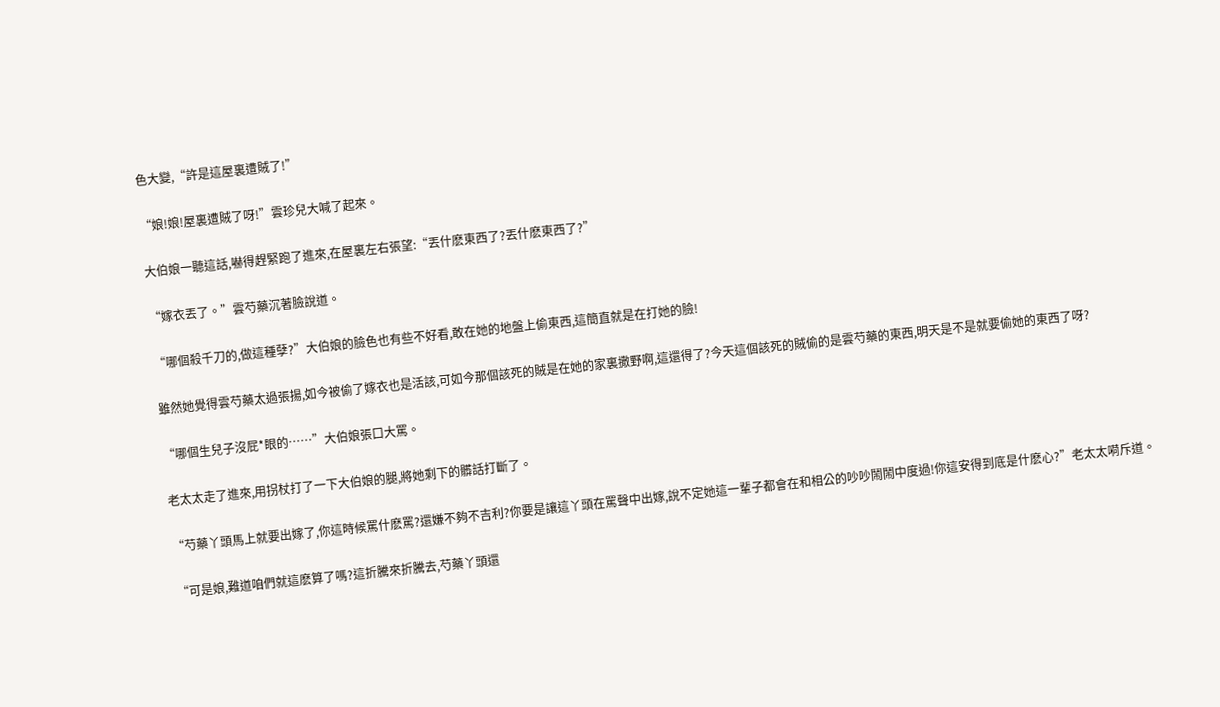色大變,“許是這屋裏遭賊了!”

“娘!娘!屋裏遭賊了呀!”雲珍兒大喊了起來。

大伯娘一聽這話,嚇得趕緊跑了進來,在屋裏左右張望:“丟什麽東西了?丟什麽東西了?”

“嫁衣丟了。”雲芍藥沉著臉說道。

“哪個殺千刀的,做這種孽?”大伯娘的臉色也有些不好看,敢在她的地盤上偷東西,這簡直就是在打她的臉!

雖然她覺得雲芍藥太過張揚,如今被偷了嫁衣也是活該,可如今那個該死的賊是在她的家裏撒野啊,這還得了?今天這個該死的賊偷的是雲芍藥的東西,明天是不是就要偷她的東西了呀?

“哪個生兒子沒屁*眼的……”大伯娘張口大罵。

老太太走了進來,用拐杖打了一下大伯娘的腿,將她剩下的髒話打斷了。

“芍藥丫頭馬上就要出嫁了,你這時候罵什麽罵?還嫌不夠不吉利?你要是讓這丫頭在罵聲中出嫁,說不定她這一輩子都會在和相公的吵吵鬧鬧中度過!你這安得到底是什麽心?”老太太嗬斥道。

“可是娘,難道咱們就這麽算了嗎?這折騰來折騰去,芍藥丫頭還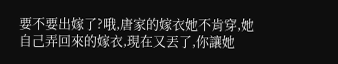要不要出嫁了?哦,唐家的嫁衣她不肯穿,她自己弄回來的嫁衣,現在又丟了,你讓她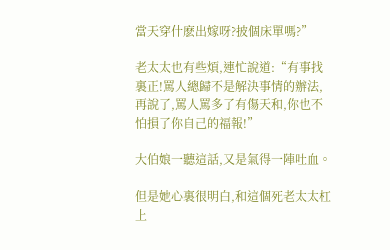當天穿什麽出嫁呀?披個床單嗎?”

老太太也有些煩,連忙說道:“有事找裏正!罵人總歸不是解決事情的辦法,再說了,罵人罵多了有傷天和,你也不怕損了你自己的福報!”

大伯娘一聽這話,又是氣得一陣吐血。

但是她心裏很明白,和這個死老太太杠上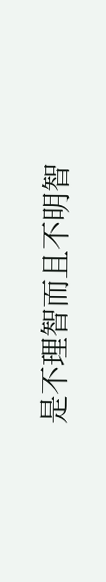是不理智而且不明智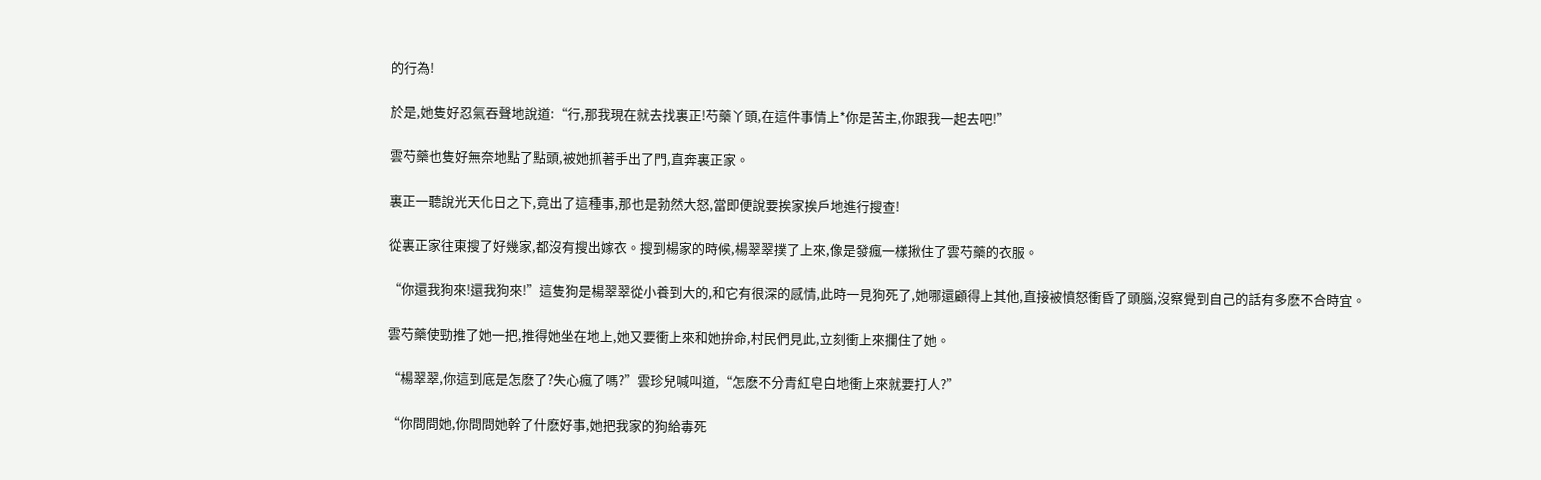的行為!

於是,她隻好忍氣吞聲地說道:“行,那我現在就去找裏正!芍藥丫頭,在這件事情上*你是苦主,你跟我一起去吧!”

雲芍藥也隻好無奈地點了點頭,被她抓著手出了門,直奔裏正家。

裏正一聽說光天化日之下,竟出了這種事,那也是勃然大怒,當即便說要挨家挨戶地進行搜查!

從裏正家往東搜了好幾家,都沒有搜出嫁衣。搜到楊家的時候,楊翠翠撲了上來,像是發瘋一樣揪住了雲芍藥的衣服。

“你還我狗來!還我狗來!”這隻狗是楊翠翠從小養到大的,和它有很深的感情,此時一見狗死了,她哪還顧得上其他,直接被憤怒衝昏了頭腦,沒察覺到自己的話有多麽不合時宜。

雲芍藥使勁推了她一把,推得她坐在地上,她又要衝上來和她拚命,村民們見此,立刻衝上來攔住了她。

“楊翠翠,你這到底是怎麽了?失心瘋了嗎?”雲珍兒喊叫道,“怎麽不分青紅皂白地衝上來就要打人?”

“你問問她,你問問她幹了什麽好事,她把我家的狗給毒死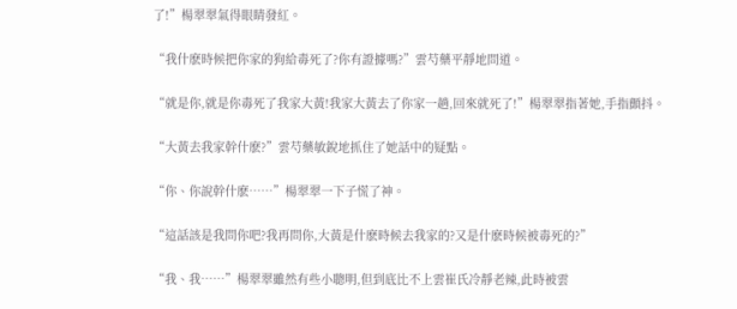了!”楊翠翠氣得眼睛發紅。

“我什麽時候把你家的狗給毒死了?你有證據嗎?”雲芍藥平靜地問道。

“就是你,就是你毒死了我家大黃!我家大黃去了你家一趟,回來就死了!”楊翠翠指著她,手指顫抖。

“大黃去我家幹什麽?”雲芍藥敏銳地抓住了她話中的疑點。

“你、你說幹什麽……”楊翠翠一下子慌了神。

“這話該是我問你吧?我再問你,大黃是什麽時候去我家的?又是什麽時候被毒死的?”

“我、我……”楊翠翠雖然有些小聰明,但到底比不上雲崔氏冷靜老辣,此時被雲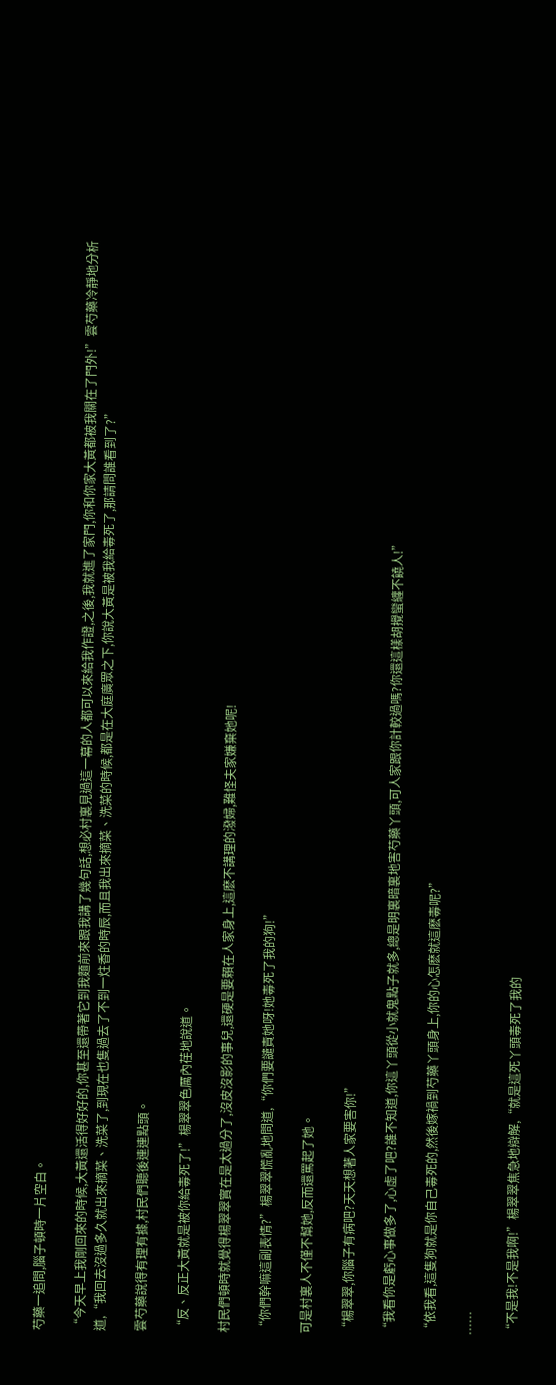芍藥一追問,腦子頓時一片空白。

“今天早上我剛回來的時候,大黃還活得好好的,你甚至還帶著它到我麵前來跟我講了幾句話,想必村裏見過這一幕的人都可以來給我作證,之後,我就進了家門,你和你家大黃都被我關在了門外!”雲芍藥冷靜地分析道,“我回去沒過多久就出來摘菜、洗菜了,到現在也隻過去了不到一炷香的時辰,而且我出來摘菜、洗菜的時候,都是在大庭廣眾之下,你說大黃是被我給毒死了,那請問誰看到了?”

雲芍藥說得有理有據,村民們聽後連連點頭。

“反、反正大黃就是被你給毒死了!”楊翠翠色厲內荏地說道。

村民們頓時就覺得楊翠翠實在是太過分了,沒皮沒影的事兒,還硬是要賴在人家身上,這麽不講理的潑婦,難怪夫家嫌棄她呢!

“你們幹嘛這副表情?”楊翠翠慌亂地問道,“你們要譴責她呀!她毒死了我的狗!”

可是村裏人不僅不幫她,反而還罵起了她。

“楊翠翠,你腦子有病吧?天天想著人家要害你!”

“我看你是虧心事做多了,心虛了吧?誰不知道,你這丫頭從小就鬼點子就多,總是明裏暗裏地害芍藥丫頭,可人家跟你計較過嗎?你還這樣胡攪蠻纏不饒人!”

“依我看,這隻狗就是你自己毒死的,然後嫁禍到芍藥丫頭身上,你的心怎麽就這麽毒呢?”

……

“不是我!不是我啊!”楊翠翠焦急地辯解,“就是這死丫頭毒死了我的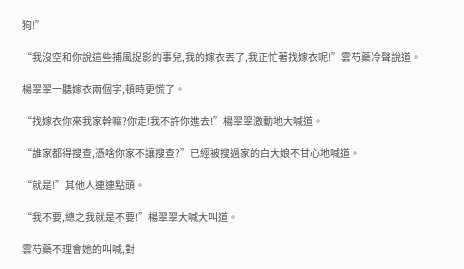狗!”

“我沒空和你說這些捕風捉影的事兒,我的嫁衣丟了,我正忙著找嫁衣呢!”雲芍藥冷聲說道。

楊翠翠一聽嫁衣兩個字,頓時更慌了。

“找嫁衣你來我家幹嘛?你走!我不許你進去!”楊翠翠激動地大喊道。

“誰家都得搜查,憑啥你家不讓搜查?”已經被搜過家的白大娘不甘心地喊道。

“就是!”其他人連連點頭。

“我不要,總之我就是不要!”楊翠翠大喊大叫道。

雲芍藥不理會她的叫喊,對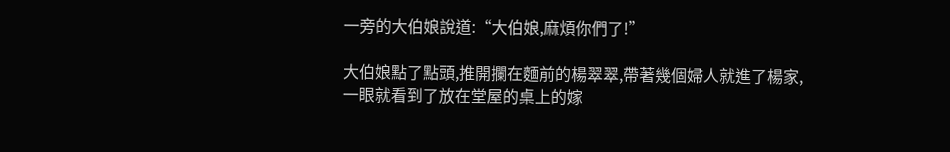一旁的大伯娘說道:“大伯娘,麻煩你們了!”

大伯娘點了點頭,推開攔在麵前的楊翠翠,帶著幾個婦人就進了楊家,一眼就看到了放在堂屋的桌上的嫁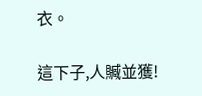衣。

這下子,人贓並獲!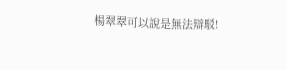楊翠翠可以說是無法辯駁!